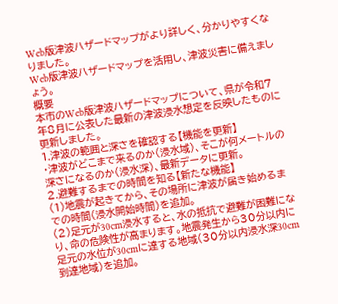Web版津波ハザードマップがより詳しく、分かりやすくなりました。
Web版津波ハザードマップを活用し、津波災害に備えましょう。
概要
本市のWeb版津波ハザードマップについて、県が令和7年8月に公表した最新の津波浸水想定を反映したものに更新しました。
1.津波の範囲と深さを確認する【機能を更新】
・津波がどこまで来るのか(浸水域)、そこが何メートルの深さになるのか(浸水深)、最新データに更新。
2.避難するまでの時間を知る【新たな機能】
(1)地震が起きてから、その場所に津波が届き始めるまでの時間(浸水開始時間)を追加。
(2)足元が30cm浸水すると、水の抵抗で避難が困難になり、命の危険性が高まります。地震発生から30分以内に足元の水位が30cmに達する地域(30分以内浸水深30cm到達地域)を追加。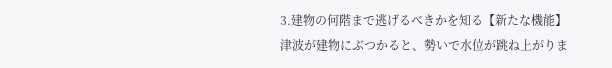3.建物の何階まで逃げるべきかを知る【新たな機能】
津波が建物にぶつかると、勢いで水位が跳ね上がりま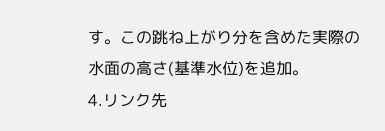す。この跳ね上がり分を含めた実際の水面の高さ(基準水位)を追加。
4.リンク先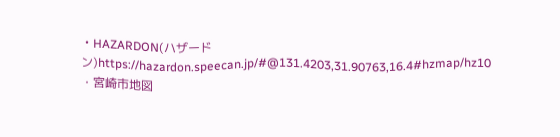・HAZARDON(ハザードン)https://hazardon.speecan.jp/#@131.4203,31.90763,16.4#hzmap/hz10
・宮崎市地図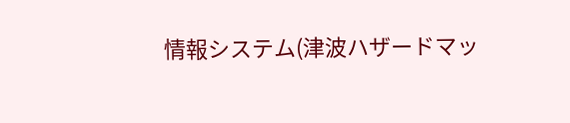情報システム(津波ハザードマッ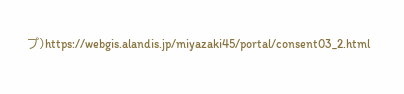プ)https://webgis.alandis.jp/miyazaki45/portal/consent03_2.html